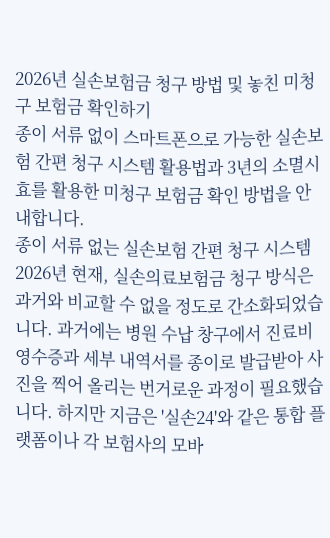2026년 실손보험금 청구 방법 및 놓친 미청구 보험금 확인하기
종이 서류 없이 스마트폰으로 가능한 실손보험 간편 청구 시스템 활용법과 3년의 소멸시효를 활용한 미청구 보험금 확인 방법을 안내합니다.
종이 서류 없는 실손보험 간편 청구 시스템
2026년 현재, 실손의료보험금 청구 방식은 과거와 비교할 수 없을 정도로 간소화되었습니다. 과거에는 병원 수납 창구에서 진료비 영수증과 세부 내역서를 종이로 발급받아 사진을 찍어 올리는 번거로운 과정이 필요했습니다. 하지만 지금은 '실손24'와 같은 통합 플랫폼이나 각 보험사의 모바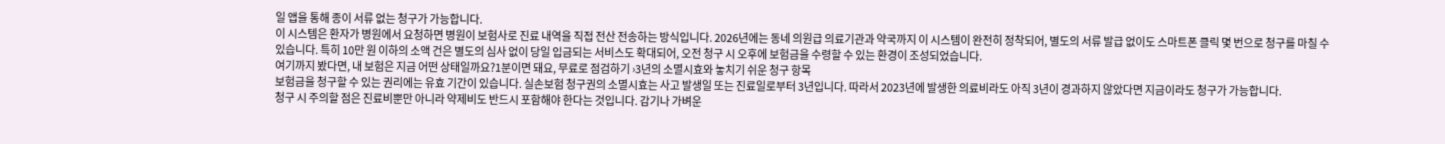일 앱을 통해 종이 서류 없는 청구가 가능합니다.
이 시스템은 환자가 병원에서 요청하면 병원이 보험사로 진료 내역을 직접 전산 전송하는 방식입니다. 2026년에는 동네 의원급 의료기관과 약국까지 이 시스템이 완전히 정착되어, 별도의 서류 발급 없이도 스마트폰 클릭 몇 번으로 청구를 마칠 수 있습니다. 특히 10만 원 이하의 소액 건은 별도의 심사 없이 당일 입금되는 서비스도 확대되어, 오전 청구 시 오후에 보험금을 수령할 수 있는 환경이 조성되었습니다.
여기까지 봤다면, 내 보험은 지금 어떤 상태일까요?1분이면 돼요, 무료로 점검하기 ›3년의 소멸시효와 놓치기 쉬운 청구 항목
보험금을 청구할 수 있는 권리에는 유효 기간이 있습니다. 실손보험 청구권의 소멸시효는 사고 발생일 또는 진료일로부터 3년입니다. 따라서 2023년에 발생한 의료비라도 아직 3년이 경과하지 않았다면 지금이라도 청구가 가능합니다.
청구 시 주의할 점은 진료비뿐만 아니라 약제비도 반드시 포함해야 한다는 것입니다. 감기나 가벼운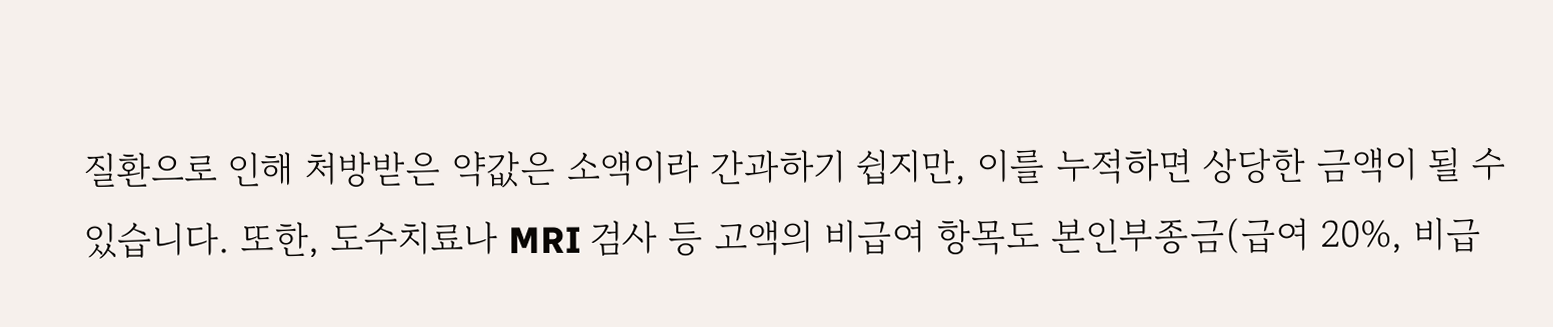질환으로 인해 처방받은 약값은 소액이라 간과하기 쉽지만, 이를 누적하면 상당한 금액이 될 수 있습니다. 또한, 도수치료나 MRI 검사 등 고액의 비급여 항목도 본인부종금(급여 20%, 비급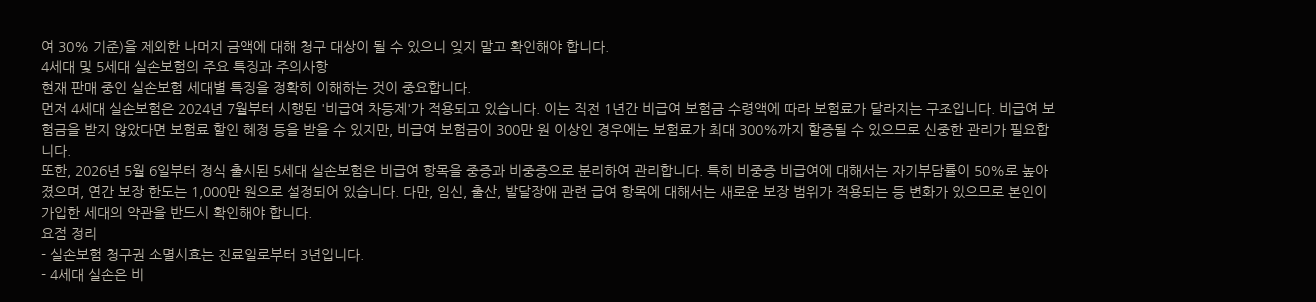여 30% 기준)을 제외한 나머지 금액에 대해 청구 대상이 될 수 있으니 잊지 말고 확인해야 합니다.
4세대 및 5세대 실손보험의 주요 특징과 주의사항
현재 판매 중인 실손보험 세대별 특징을 정확히 이해하는 것이 중요합니다.
먼저 4세대 실손보험은 2024년 7월부터 시행된 '비급여 차등제'가 적용되고 있습니다. 이는 직전 1년간 비급여 보험금 수령액에 따라 보험료가 달라지는 구조입니다. 비급여 보험금을 받지 않았다면 보험료 할인 혜정 등을 받을 수 있지만, 비급여 보험금이 300만 원 이상인 경우에는 보험료가 최대 300%까지 할증될 수 있으므로 신중한 관리가 필요합니다.
또한, 2026년 5월 6일부터 정식 출시된 5세대 실손보험은 비급여 항목을 중증과 비중증으로 분리하여 관리합니다. 특히 비중증 비급여에 대해서는 자기부담률이 50%로 높아졌으며, 연간 보장 한도는 1,000만 원으로 설정되어 있습니다. 다만, 임신, 출산, 발달장애 관련 급여 항목에 대해서는 새로운 보장 범위가 적용되는 등 변화가 있으므로 본인이 가입한 세대의 약관을 반드시 확인해야 합니다.
요점 정리
- 실손보험 청구권 소멸시효는 진료일로부터 3년입니다.
- 4세대 실손은 비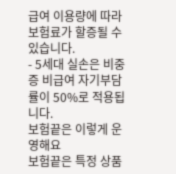급여 이용량에 따라 보험료가 할증될 수 있습니다.
- 5세대 실손은 비중증 비급여 자기부담률이 50%로 적용됩니다.
보험끝은 이렇게 운영해요
보험끝은 특정 상품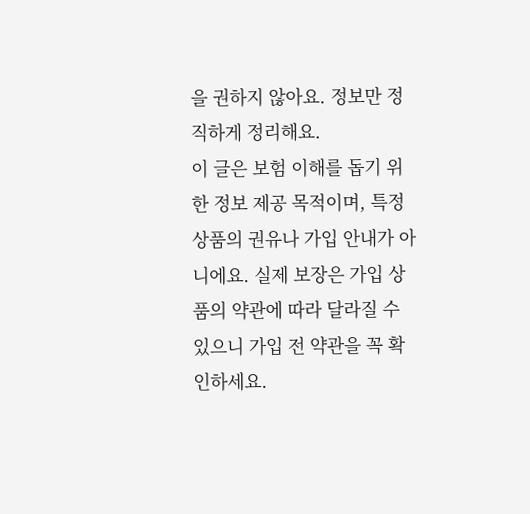을 권하지 않아요. 정보만 정직하게 정리해요.
이 글은 보험 이해를 돕기 위한 정보 제공 목적이며, 특정 상품의 권유나 가입 안내가 아니에요. 실제 보장은 가입 상품의 약관에 따라 달라질 수 있으니 가입 전 약관을 꼭 확인하세요.